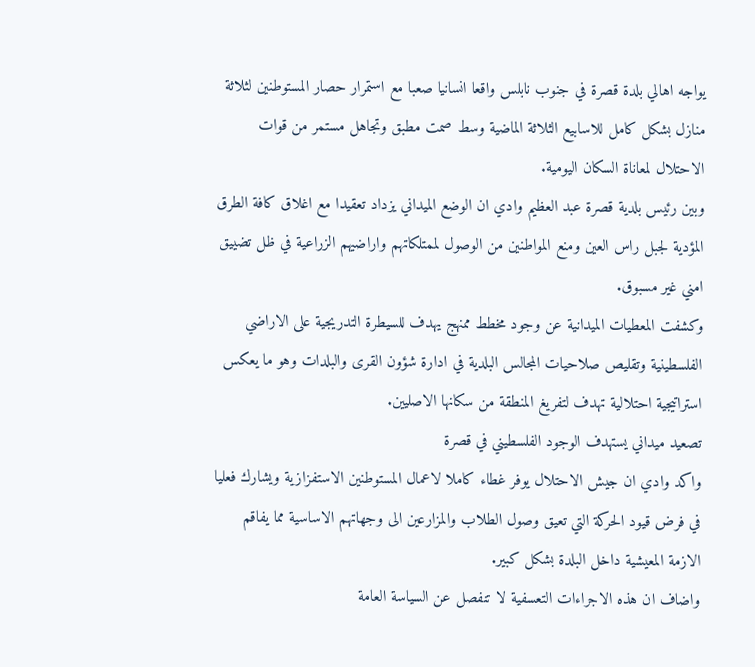يواجه اهالي بلدة قصرة في جنوب نابلس واقعا انسانيا صعبا مع استمرار حصار المستوطنين لثلاثة منازل بشكل كامل للاسابيع الثلاثة الماضية وسط صمت مطبق وتجاهل مستمر من قوات الاحتلال لمعاناة السكان اليومية.
وبين رئيس بلدية قصرة عبد العظيم وادي ان الوضع الميداني يزداد تعقيدا مع اغلاق كافة الطرق المؤدية لجبل راس العين ومنع المواطنين من الوصول لممتلكاتهم واراضيهم الزراعية في ظل تضييق امني غير مسبوق.
وكشفت المعطيات الميدانية عن وجود مخطط ممنهج يهدف للسيطرة التدريجية على الاراضي الفلسطينية وتقليص صلاحيات المجالس البلدية في ادارة شؤون القرى والبلدات وهو ما يعكس استراتيجية احتلالية تهدف لتفريغ المنطقة من سكانها الاصليين.
تصعيد ميداني يستهدف الوجود الفلسطيني في قصرة
واكد وادي ان جيش الاحتلال يوفر غطاء كاملا لاعمال المستوطنين الاستفزازية ويشارك فعليا في فرض قيود الحركة التي تعيق وصول الطلاب والمزارعين الى وجهاتهم الاساسية مما يفاقم الازمة المعيشية داخل البلدة بشكل كبير.
واضاف ان هذه الاجراءات التعسفية لا تنفصل عن السياسة العامة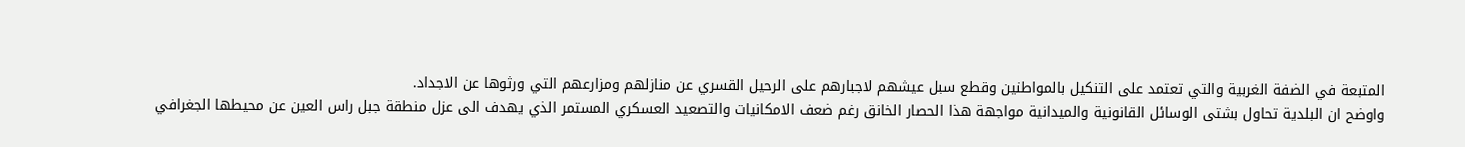المتبعة في الضفة الغربية والتي تعتمد على التنكيل بالمواطنين وقطع سبل عيشهم لاجبارهم على الرحيل القسري عن منازلهم ومزارعهم التي ورثوها عن الاجداد.
واوضح ان البلدية تحاول بشتى الوسائل القانونية والميدانية مواجهة هذا الحصار الخانق رغم ضعف الامكانيات والتصعيد العسكري المستمر الذي يهدف الى عزل منطقة جبل راس العين عن محيطها الجغرافي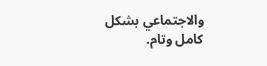والاجتماعي بشكل كامل وتام.